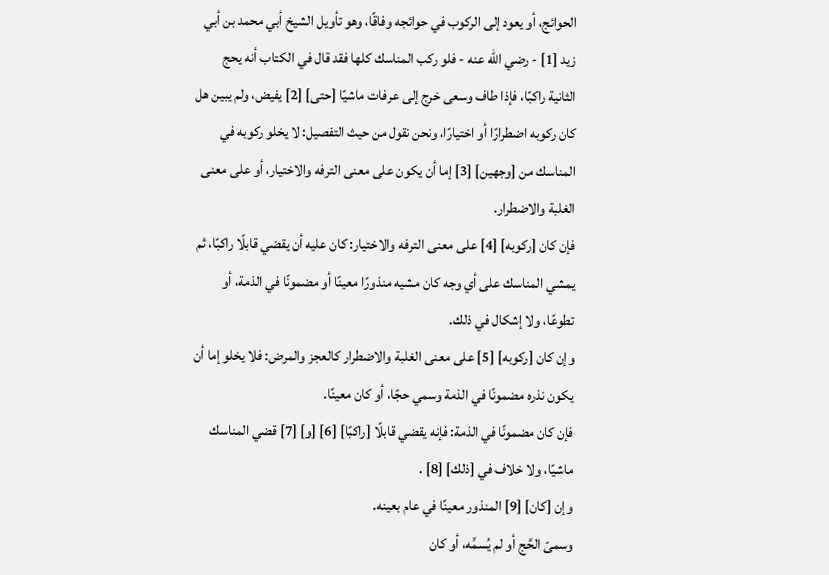الحوائج، أو يعود إلى الركوب في حوائجه وفاقًا، وهو تأويل الشيخ أبي محمد بن أبي زيد [1] - رضي الله عنه - فلو ركب المناسك كلها فقد قال في الكتاب أنه يحج الثانية راكبًا، فإذا طاف وسعى خرج إلى عرفات ماشيًا [حتى] [2] يفيض، ولم يبين هل كان ركوبه اضطرارًا أو اختيارًا، ونحن نقول من حيث التفصيل: لا يخلو ركوبه في المناسك من [وجهين] [3] إما أن يكون على معنى الترفه والاختيار، أو على معنى الغلبة والاضطرار.
فإن كان [ركوبه] [4] على معنى الترفه والاختيار: كان عليه أن يقضي قابلًا راكبًا، ثم يمشي المناسك على أي وجه كان مشيه منذورًا معينًا أو مضمونًا في الذمة، أو تطوعًا، ولا إشكال في ذلك.
وإن كان [ركوبه] [5] على معنى الغلبة والاضطرار كالعجز والمرض: فلا يخلو إما أن يكون نذره مضمونًا في الذمة وسمي حجًا، أو كان معينًا.
فإن كان مضمونًا في الذمة: فإنه يقضي قابلًا [راكبًا] [6] [و] [7] قضي المناسك ماشيًا، ولا خلاف في [ذلك] [8] .
وإن [كان] [9] المنذور معينًا في عام بعينه.
وسمىّ الحَّج أو لم يُسمِّه، أو كان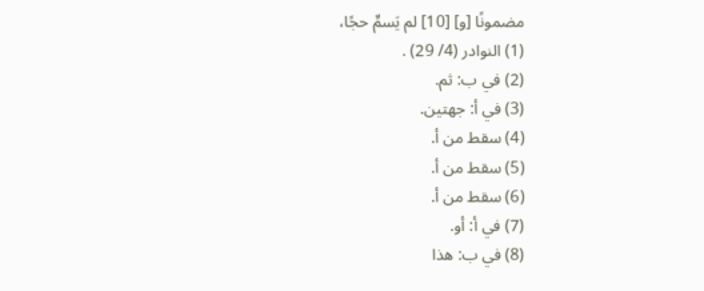مضمونًا [و] [10] لم يَسمِّ حجًا،
(1) النوادر (4/ 29) .
(2) في ب: ثم.
(3) في أ: جهتين.
(4) سقط من أ.
(5) سقط من أ.
(6) سقط من أ.
(7) في أ: أو.
(8) في ب: هذا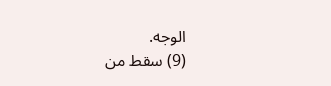الوجه.
(9) سقط من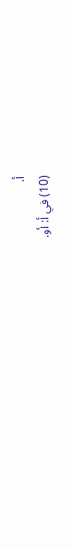أ.
(10) في أ: أو.